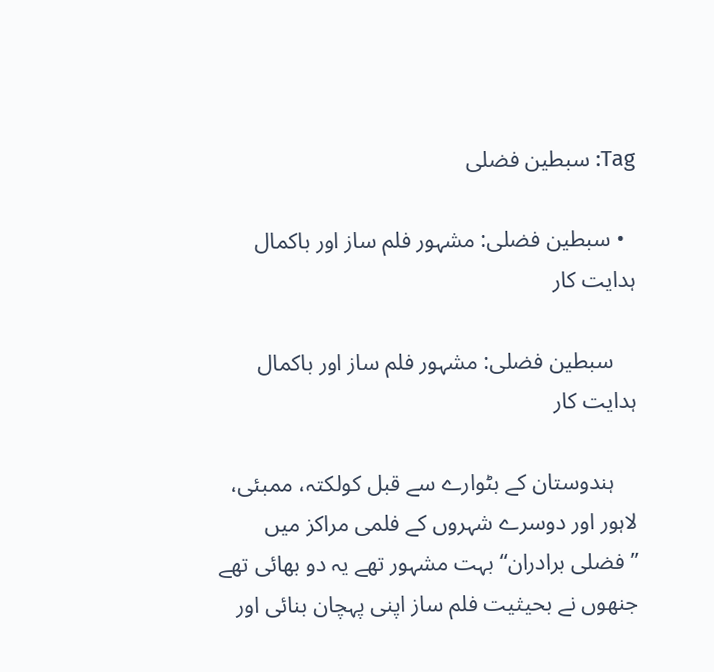Tag: سبطین فضلی

  • سبطین فضلی: مشہور فلم ساز اور باکمال ہدایت کار

    سبطین فضلی: مشہور فلم ساز اور باکمال ہدایت کار

    ہندوستان کے بٹوارے سے قبل کولکتہ، ممبئی، لاہور اور دوسرے شہروں کے فلمی مراکز میں ’’فضلی برادران‘‘ بہت مشہور تھے یہ دو بھائی تھے جنھوں نے بحیثیت فلم ساز اپنی پہچان بنائی اور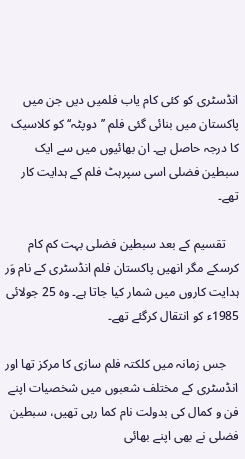انڈسٹری کو کئی کام یاب فلمیں دیں جن میں پاکستان میں بنائی گئی فلم ’’دوپٹہ‘‘ کو کلاسیک کا درجہ حاصل ہے۔ ان بھائیوں میں سے ایک سبطین فضلی اسی سپرہٹ فلم کے ہدایت کار تھے۔

    تقسیم کے بعد سبطین فضلی بہت کم کام کرسکے مگر انھیں پاکستان فلم انڈسٹری کے نام وَر ہدایت کاروں میں شمار کیا جاتا ہے۔ وہ 25 جولائی 1985ء کو انتقال کرگئے تھے۔

    جس زمانہ میں کلکتہ فلم سازی کا مرکز تھا اور انڈسٹری کے مختلف شعبوں میں شخصیات اپنے فن و کمال کی بدولت نام کما رہی تھیں، سبطین فضلی نے بھی اپنے بھائی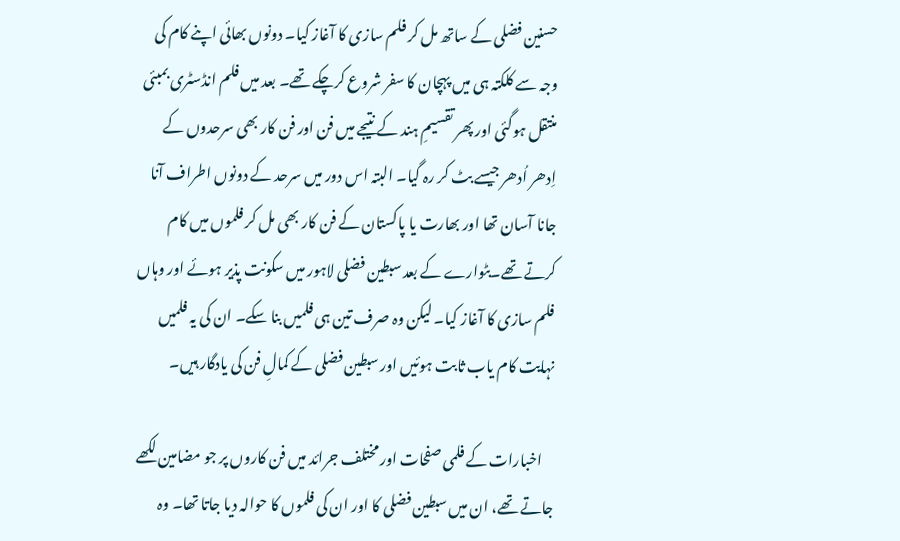حسنین فضلی کے ساتھ مل کر فلم سازی کا آغاز کیا۔ دونوں بھائی اپنے کام کی وجہ سے کلکتہ ہی میں‌ پہچان کا سفر شروع کرچکے تھے۔ بعد میں‌ فلم انڈسٹری بمبئی منتقل ہوگئی اور پھر تقسیمِ ہند کے نتیجے میں فن اور فن کار بھی سرحدوں‌ کے اِدھر اُدھر جیسے بٹ کر رہ گیا۔ البتہ اس دور میں سرحد کے دونوں اطراف آنا جانا آسان تھا اور بھارت یا پاکستان کے فن کار بھی مل کر فلموں میں کام کرتے تھے۔بٹوارے کے بعد سبطین فضلی لاہور میں سکونت پذیر ہوئے اور وہاں فلم سازی کا آغاز کیا۔ لیکن وہ صرف تین ہی فلمیں بنا سکے۔ ان کی یہ فلمیں نہایت کام یاب ثابت ہوئیں اور سبطین فضلی کے کمالِ فن کی یادگار ہیں۔

    اخبارات کے فلمی صفحات اور مختلف جرائد میں فن کاروں پر جو مضامین لکھے جاتے تھے، ان میں سبطین فضلی کا اور ان کی فلموں کا حوالہ دیا جاتا تھا۔ وہ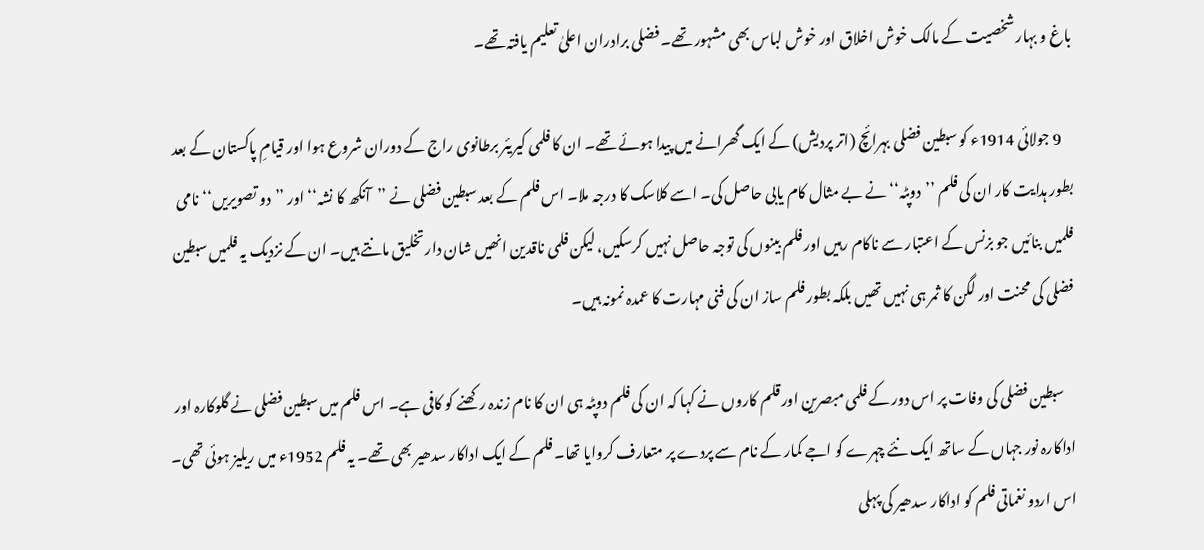باغ و بہار شخصیت کے مالک خوش اخلاق اور خوش لباس بھی مشہور تھے۔ فضلی برادران اعلیٰ تعلیم یافتہ تھے۔

    9 جولائی 1914ء کو سبطین فضلی بہرائچ (اتر پردیش) کے ایک گھرانے میں پیدا ہوئے تھے۔ ان کا فلمی کیریئر برطانوی راج کے دوران شروع ہوا اور قیامِ پاکستان کے بعد بطور ہدایت کار ان کی فلم ’’دوپٹہ‘‘ نے بے مثال کام یابی حاصل کی۔ اسے کلاسک کا درجہ ملا۔ اس فلم کے بعد سبطین فضلی نے ’’آنکھ کا نشہ‘‘ اور ’’دو تصویریں‘‘ نامی فلمیں بنائیں جو بزنس کے اعتبار سے ناکام رہیں اور فلم بینوں کی توجہ حاصل نہیں کرسکیں، لیکن فلمی ناقدین انھیں شان دار تخلیق مانتے ہیں۔ ان کے نزدیک یہ فلمیں سبطین فضلی کی محنت اور لگن کا ثمر ہی نہیں تھیں بلکہ بطور فلم ساز ان کی فنی مہارت کا عمدہ نمونہ ہیں‌۔

    سبطین فضلی کی وفات پر اس دور کے فلمی مبصرین اور قلم کاروں نے کہا کہ ان کی فلم دوپٹہ ہی ان کا نام زندہ رکھنے کو کافی ہے۔ اس فلم میں سبطین فضلی نے گلوکارہ اور اداکارہ نور جہاں کے ساتھ ایک نئے چہرے کو اجے کمار کے نام سے پردے پر متعارف کروایا تھا۔ فلم کے ایک اداکار سدھیر بھی تھے۔ یہ فلم 1952ء میں ریلیز ہوئی تھی۔ اس اردو نغماتی فلم کو اداکار سدھیر کی پہلی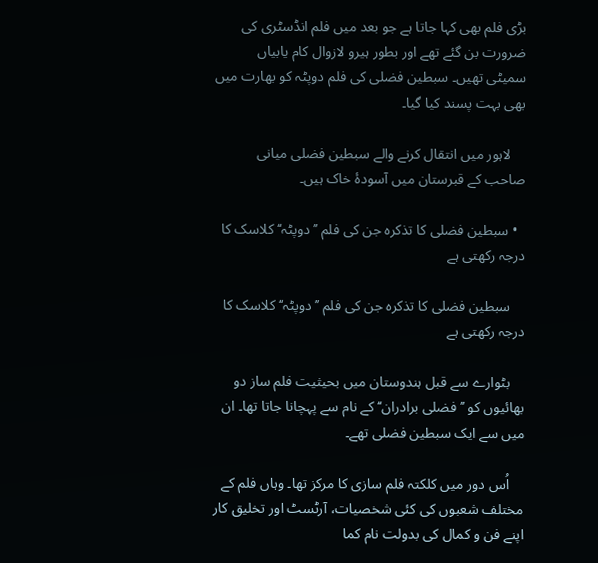بڑی فلم بھی کہا جاتا ہے جو بعد میں فلم انڈسٹری کی ضرورت بن گئے تھے اور بطور ہیرو لازوال کام یابیاں سمیٹی تھیں۔ سبطین فضلی کی فلم دوپٹہ کو بھارت میں بھی بہت پسند کیا گیا۔

    لاہور میں انتقال کرنے والے سبطین فضلی میانی صاحب کے قبرستان میں آسودۂ خاک ہیں۔

  • سبطین فضلی کا تذکرہ جن کی فلم ’’دوپٹہ‘‘ کلاسک کا درجہ رکھتی ہے

    سبطین فضلی کا تذکرہ جن کی فلم ’’دوپٹہ‘‘ کلاسک کا درجہ رکھتی ہے

    بٹوارے سے قبل ہندوستان میں‌ بحیثیت فلم ساز دو بھائیوں کو ’’فضلی برادران‘‘ کے نام سے پہچانا جاتا تھا۔ ان میں سے ایک سبطین فضلی تھے۔

    اُس دور میں کلکتہ فلم سازی کا مرکز تھا۔ وہاں فلم کے مختلف شعبوں کی کئی شخصیات، آرٹسٹ اور تخلیق کار اپنے فن و کمال کی بدولت نام کما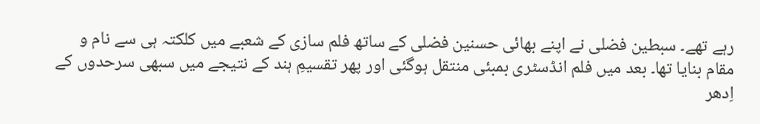رہے تھے۔ سبطین فضلی نے اپنے بھائی حسنین فضلی کے ساتھ فلم سازی کے شعبے میں کلکتہ ہی سے نام و مقام بنایا تھا۔ بعد میں‌ فلم انڈسٹری بمبئی منتقل ہوگئی اور پھر تقسیمِ ہند کے نتیجے میں سبھی سرحدوں‌ کے اِدھر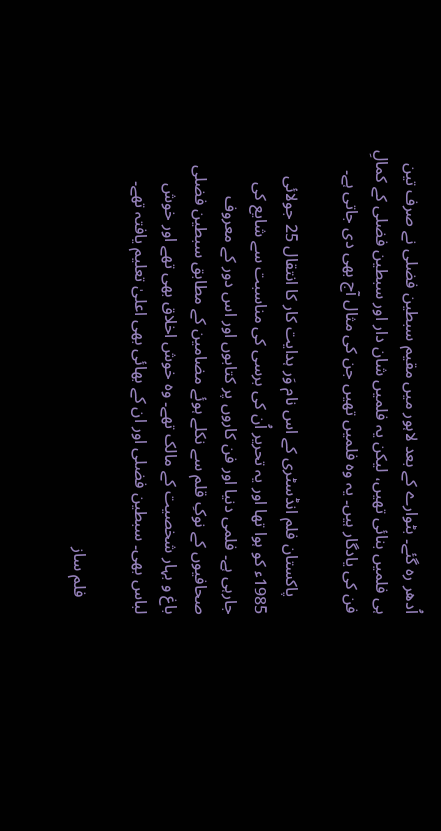اُدھر رہ گئے۔ بٹوارے کے بعد لاہور میں مقیم سبطین فضلی نے صرف تین ہی فلمیں بنائی تھیں، لیکن یہ فلمیں شان دار اور سبطین فضلی کے کمالِ فن کی یادگار ہیں۔ یہ وہ فلمیں تھیں جن کی مثال آج بھی دی جاتی ہے۔

    پاکستان فلم انڈسٹری کے اس نام وَر ہدایت کار کا انتقال 25 جولائی 1985ء کو ہوا تھا اور یہ تحریر اُن کی برسی کی مناسبت سے شایع کی جارہی ہے۔ فلمی دنیا اور فن کاروں پر کتابوں اور اس دور کے معروف صحافیوں کے نوکِ قلم سے نکلے ہوئے مضامین کے مطابق سبطین فضلی باغ و بہار شخصیت کے مالک تھے۔ وہ خوش اخلاق بھی تھے اور خوش لباس بھی۔ سبطین فضلی اور ان کے بھائی بھی اعلیٰ تعلیم یافتہ تھے۔

    فلم ساز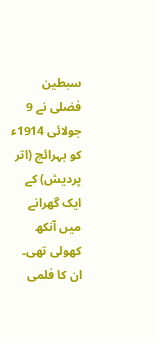سبطین فضلی نے 9 جولائی 1914ء کو بہرائچ (اتر پردیش) کے ایک گھرانے میں آنکھ کھولی تھی۔ ان کا فلمی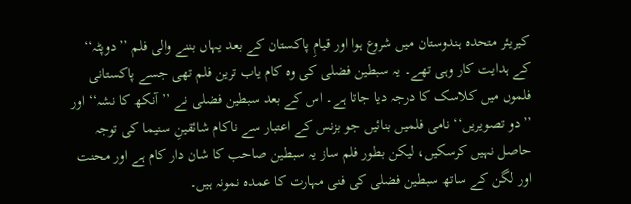کیریئر متحدہ ہندوستان میں شروع ہوا اور قیامِ پاکستان کے بعد یہاں بننے والی فلم ’’دوپٹہ‘‘ کے ہدایت کار وہی تھے۔ یہ سبطین فضلی کی وہ کام یاب ترین فلم تھی جسے پاکستانی فلموں میں کلاسک کا درجہ دیا جاتا ہے۔ اس کے بعد سبطین فضلی نے ’’آنکھ کا نشہ‘‘ اور ’’دو تصویریں‘‘ نامی فلمیں بنائیں جو بزنس کے اعتبار سے ناکام شائقینِ سنیما کی توجہ حاصل نہیں کرسکیں، لیکن بطور فلم ساز یہ سبطین صاحب کا شان دار کام ہے اور محنت اور لگن کے ساتھ سبطین فضلی کی فنی مہارت کا عمدہ نمونہ ہیں‌۔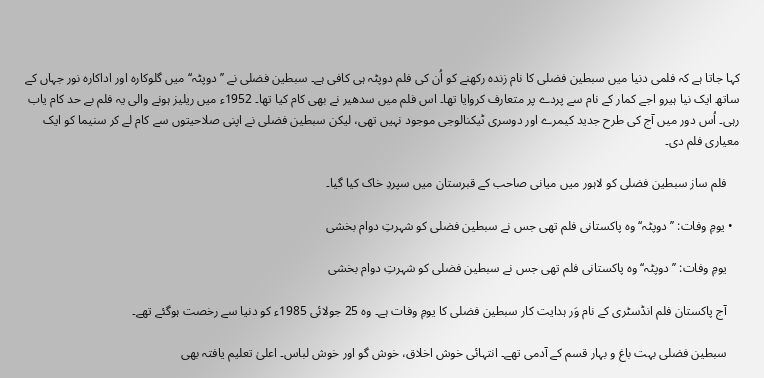کہا جاتا ہے کہ فلمی دنیا میں سبطین فضلی کا نام زندہ رکھنے کو اُن کی فلم دوپٹہ ہی کافی ہے۔ سبطین فضلی نے ’’دوپٹہ‘‘ میں گلوکارہ اور اداکارہ نور جہاں کے ساتھ ایک نیا ہیرو اجے کمار کے نام سے پردے پر متعارف کروایا تھا۔ اس فلم میں‌ سدھیر نے بھی کام کیا تھا۔ 1952ء میں ریلیز ہونے والی یہ فلم بے حد کام یاب رہی۔ اُس دور میں آج کی طرح جدید کیمرے اور دوسری ٹیکنالوجی موجود نہیں‌ تھی، لیکن سبطین فضلی نے اپنی صلاحیتوں سے کام لے کر سنیما کو ایک معیاری فلم دی۔

    فلم ساز سبطین فضلی کو لاہور میں میانی صاحب کے قبرستان میں سپردِ خاک کیا گیا۔

  • یومِ‌ وفات: ’’دوپٹہ‘‘ وہ پاکستانی فلم تھی جس نے سبطین فضلی کو شہرتِ دوام بخشی

    یومِ‌ وفات: ’’دوپٹہ‘‘ وہ پاکستانی فلم تھی جس نے سبطین فضلی کو شہرتِ دوام بخشی

    آج پاکستان فلم انڈسٹری کے نام وَر ہدایت کار سبطین فضلی کا یومِ‌ وفات ہے۔ وہ 25 جولائی 1985ء کو دنیا سے رخصت ہوگئے تھے۔

    سبطین فضلی بہت باغ و بہار قسم کے آدمی تھے۔ انتہائی خوش اخلاق، خوش گو اور خوش لباس۔ اعلیٰ تعلیم یافتہ بھی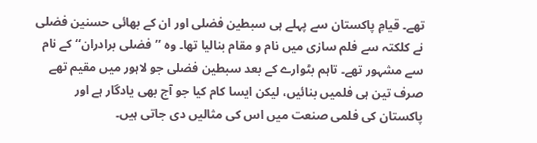تھے۔ قیامِ پاکستان سے پہلے ہی سبطین فضلی اور ان کے بھائی حسنین فضلی نے کلکتہ سے فلم سازی میں نام و مقام بنالیا تھا۔ وہ ’’فضلی برادران‘‘ کے نام سے مشہور تھے۔ تاہم بٹوارے کے بعد سبطین فضلی جو لاہور میں مقیم تھے صرف تین ہی فلمیں بنائیں، لیکن ایسا کام کیا جو آج بھی یادگار ہے اور پاکستان کی فلمی صنعت میں اس کی مثالیں‌ دی جاتی ہیں۔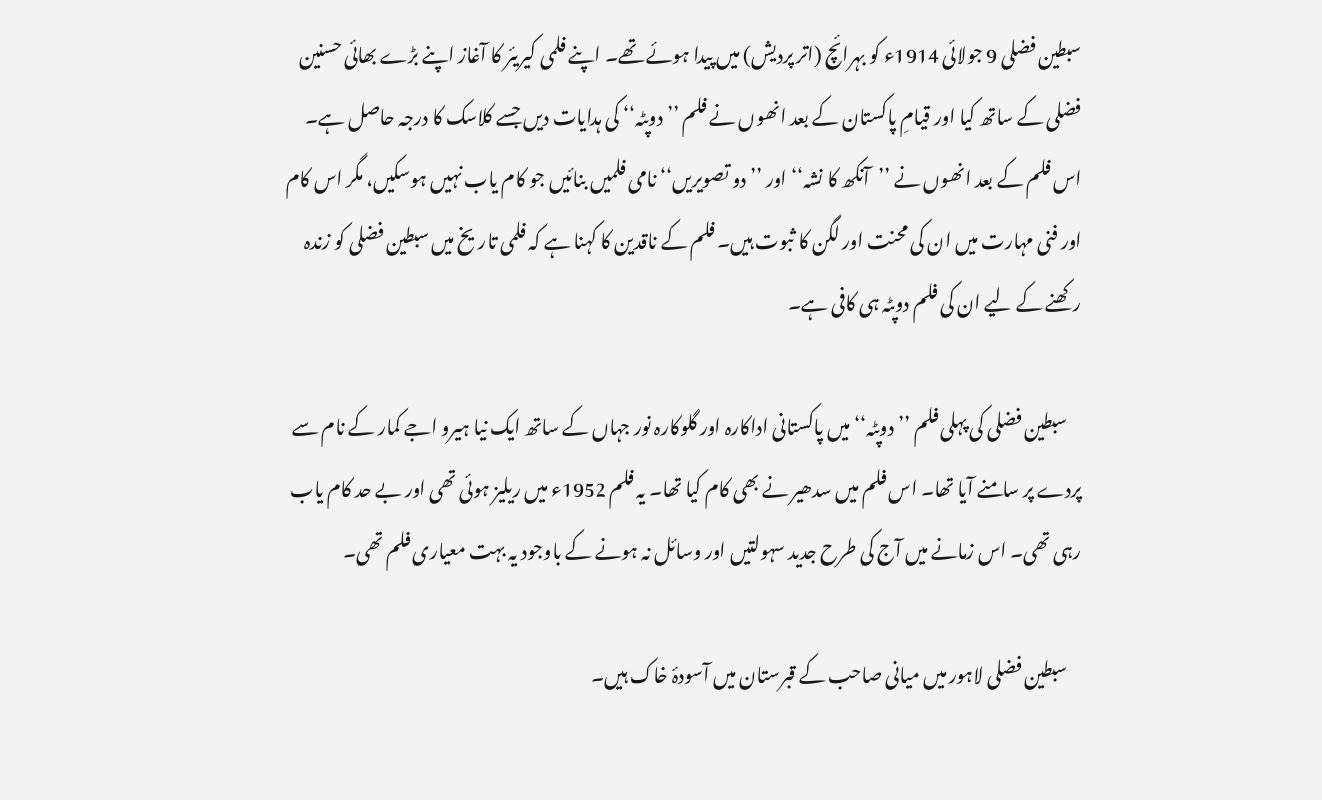سبطین فضلی 9 جولائی 1914ء کو بہرائچ (اتر پردیش) میں پیدا ہوئے تھے۔ اپنے فلمی کیریئر کا آغاز اپنے بڑے بھائی حسنین فضلی کے ساتھ کیا اور قیامِ پاکستان کے بعد انھوں نے فلم ’’دوپٹہ‘‘ کی ہدایات دیں جسے کلاسک کا درجہ حاصل ہے۔ اس فلم کے بعد انھوں نے ’’آنکھ کا نشہ‘‘ اور ’’دو تصویریں‘‘ نامی فلمیں بنائیں جو کام یاب نہیں ہوسکیں، مگر اس کام اور فنی مہارت میں ان کی محنت اور لگن کا ثبوت ہیں‌۔ فلم کے ناقدین کا کہنا ہے کہ فلمی تاریخ میں سبطین فضلی کو زندہ رکھنے کے لیے ان کی فلم دوپٹہ ہی کافی ہے۔

    سبطین فضلی کی پہلی فلم ’’دوپٹہ‘‘ میں پاکستانی اداکارہ اور گلوکارہ نور جہاں کے ساتھ ایک نیا ہیرو اجے کمار کے نام سے پردے پر سامنے آیا تھا۔ اس فلم میں‌ سدھیر نے بھی کام کیا تھا۔ یہ فلم 1952ء میں ریلیز ہوئی تھی اور بے حد کام یاب رہی تھی۔ اس زمانے میں آج کی طرح جدید سہولتیں اور وسائل نہ ہونے کے باوجود یہ بہت معیاری فلم تھی۔

    سبطین فضلی لاہور میں میانی صاحب کے قبرستان میں آسودۂ خاک ہیں۔